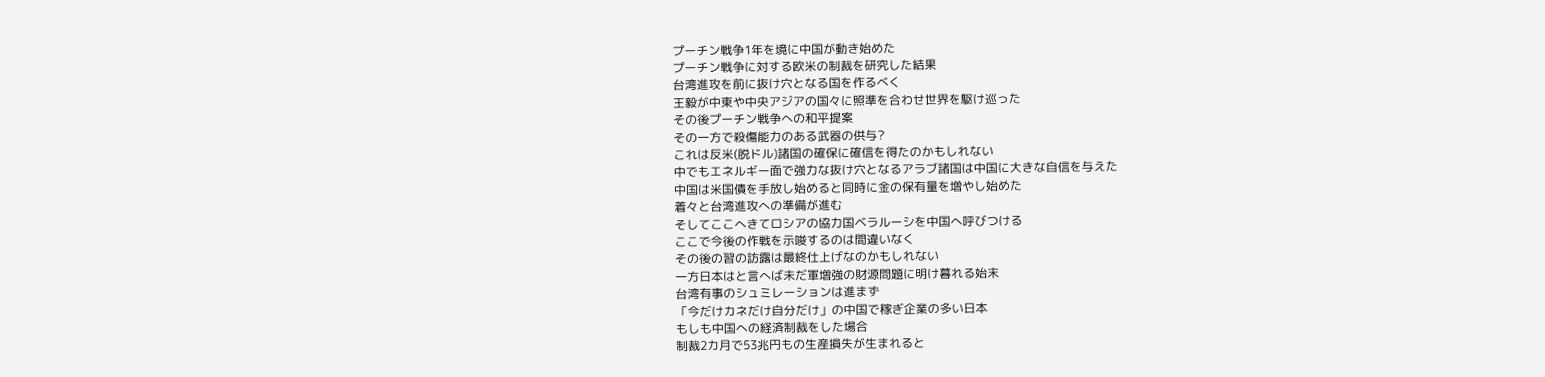プーチン戦争1年を境に中国が動き始めた
プーチン戦争に対する欧米の制裁を研究した結果
台湾進攻を前に抜け穴となる国を作るべく
王毅が中東や中央アジアの国々に照準を合わせ世界を駆け巡った
その後プーチン戦争への和平提案
その一方で殺傷能力のある武器の供与?
これは反米(脱ドル)諸国の確保に確信を得たのかもしれない
中でもエネルギー面で強力な抜け穴となるアラブ諸国は中国に大きな自信を与えた
中国は米国債を手放し始めると同時に金の保有量を増やし始めた
着々と台湾進攻への準備が進む
そしてここへきてロシアの協力国ベラルーシを中国へ呼びつける
ここで今後の作戦を示唆するのは間違いなく
その後の習の訪露は最終仕上げなのかもしれない
一方日本はと言へば未だ軍増強の財源問題に明け暮れる始末
台湾有事のシュミレーションは進まず
「今だけカネだけ自分だけ」の中国で稼ぎ企業の多い日本
もしも中国への経済制裁をした場合
制裁2カ月で53兆円もの生産損失が生まれると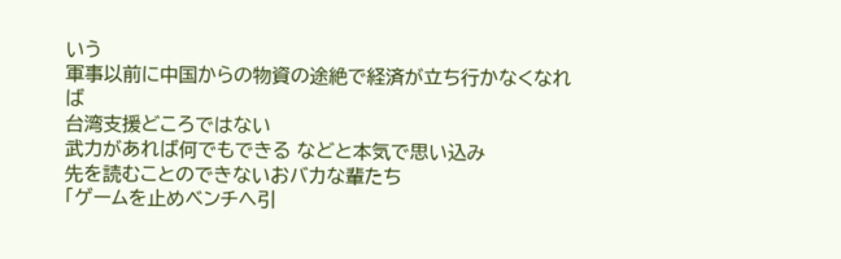いう
軍事以前に中国からの物資の途絶で経済が立ち行かなくなれば
台湾支援どころではない
武力があれば何でもできる などと本気で思い込み
先を読むことのできないおバカな輩たち
「ゲームを止めベンチへ引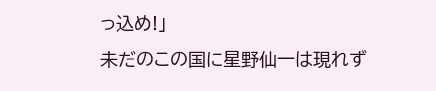っ込め!」
未だのこの国に星野仙一は現れず